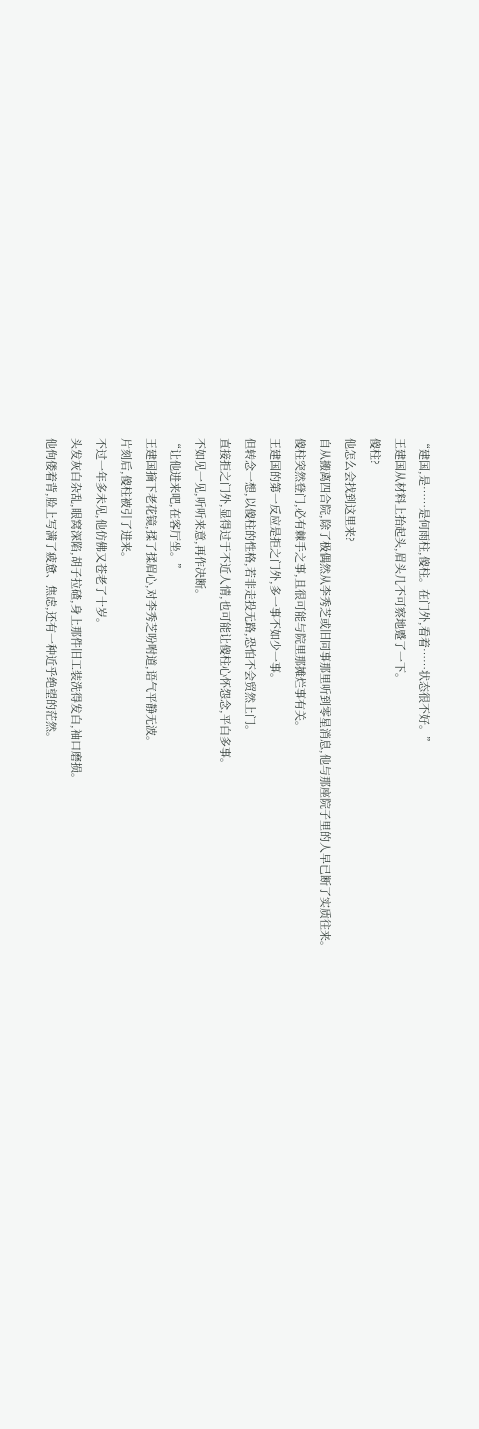“建国,是……是何雨柱,傻柱。在门外,看着……状态很不好。”
王建国从材料上抬起头,眉头几不可察地蹙了一下。
傻柱?
他怎么会找到这里来?
自从搬离四合院,除了极偶然从李秀芝或旧同事那里听到零星消息,他与那座院子里的人早已断了实质往来。
傻柱突然登门,必有棘手之事,且很可能与院里那摊烂事有关。
王建国的第一反应是拒之门外,多一事不如少一事。
但转念一想,以傻柱的性格,若非走投无路,恐怕不会贸然上门。
直接拒之门外,显得过于不近人情,也可能让傻柱心怀怨念,平白多事。
不如见一见,听听来意,再作决断。
“让他进来吧,在客厅坐。”
王建国摘下老花镜,揉了揉眉心,对李秀芝吩咐道,语气平静无波。
片刻后,傻柱被引了进来。
不过一年多未见,他仿佛又苍老了十岁。
头发灰白杂乱,眼窝深陷,胡子拉碴,身上那件旧工装洗得发白,袖口磨损。
他佝偻着背,脸上写满了疲惫、焦虑,还有一种近乎绝望的茫然。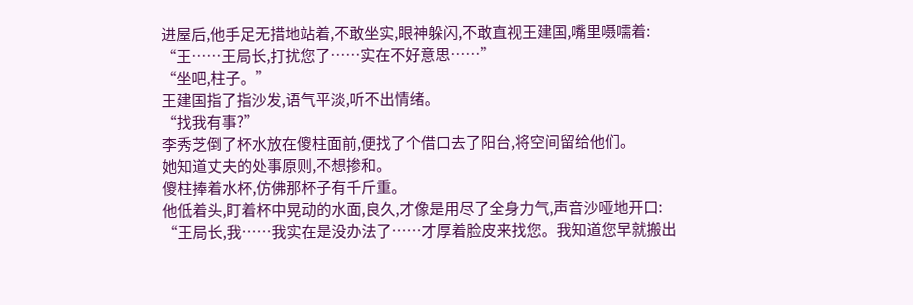进屋后,他手足无措地站着,不敢坐实,眼神躲闪,不敢直视王建国,嘴里嗫嚅着:
“王……王局长,打扰您了……实在不好意思……”
“坐吧,柱子。”
王建国指了指沙发,语气平淡,听不出情绪。
“找我有事?”
李秀芝倒了杯水放在傻柱面前,便找了个借口去了阳台,将空间留给他们。
她知道丈夫的处事原则,不想掺和。
傻柱捧着水杯,仿佛那杯子有千斤重。
他低着头,盯着杯中晃动的水面,良久,才像是用尽了全身力气,声音沙哑地开口:
“王局长,我……我实在是没办法了……才厚着脸皮来找您。我知道您早就搬出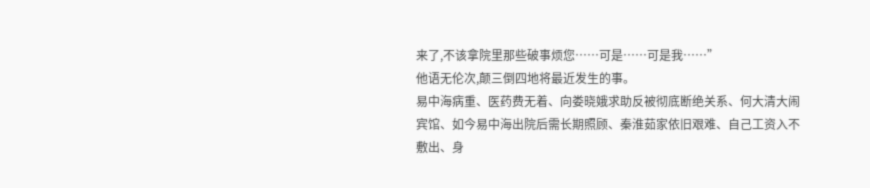来了,不该拿院里那些破事烦您……可是……可是我……”
他语无伦次,颠三倒四地将最近发生的事。
易中海病重、医药费无着、向娄晓娥求助反被彻底断绝关系、何大清大闹宾馆、如今易中海出院后需长期照顾、秦淮茹家依旧艰难、自己工资入不敷出、身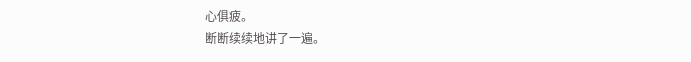心俱疲。
断断续续地讲了一遍。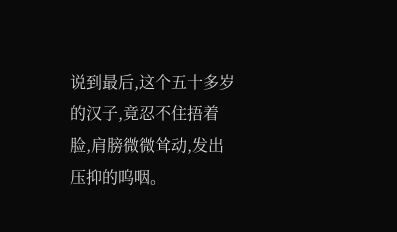说到最后,这个五十多岁的汉子,竟忍不住捂着脸,肩膀微微耸动,发出压抑的呜咽。